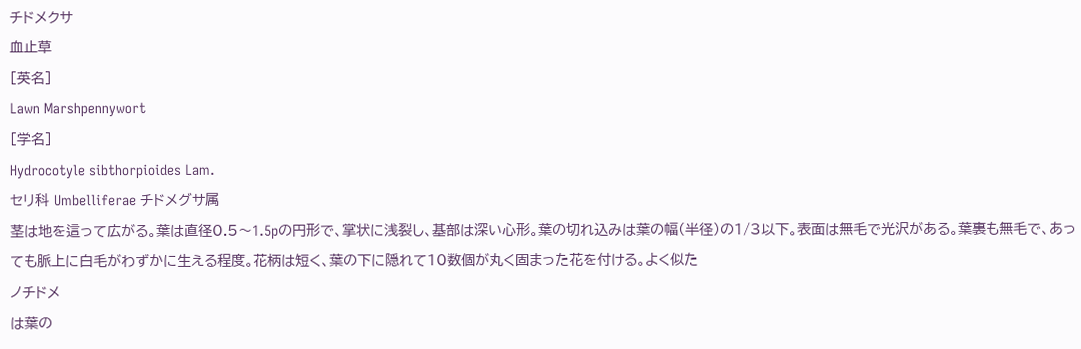チドメクサ
血止草
[英名]
Lawn Marshpennywort
[学名]
Hydrocotyle sibthorpioides Lam.
セリ科 Umbelliferae チドメグサ属
茎は地を這って広がる。葉は直径0.5〜1.5pの円形で、掌状に浅裂し、基部は深い心形。葉の切れ込みは葉の幅(半径)の1/3以下。表面は無毛で光沢がある。葉裏も無毛で、あっても脈上に白毛がわずかに生える程度。花柄は短く、葉の下に隠れて10数個が丸く固まった花を付ける。よく似た
ノチドメ
は葉の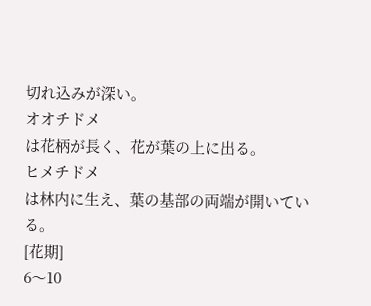切れ込みが深い。
オオチドメ
は花柄が長く、花が葉の上に出る。
ヒメチドメ
は林内に生え、葉の基部の両端が開いている。
[花期]
6〜10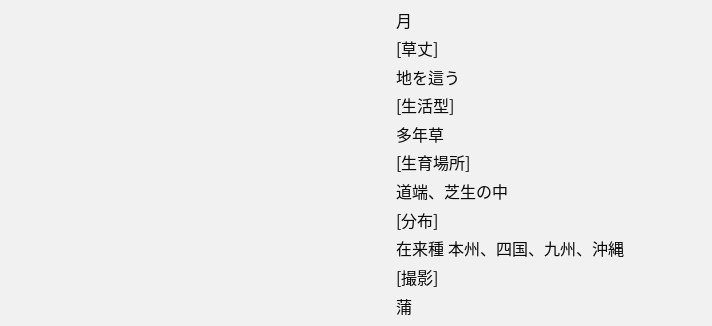月
[草丈]
地を這う
[生活型]
多年草
[生育場所]
道端、芝生の中
[分布]
在来種 本州、四国、九州、沖縄
[撮影]
蒲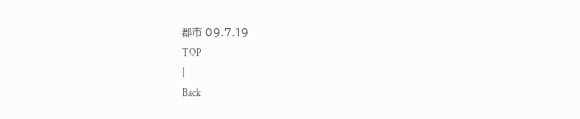郡市 09.7.19
TOP
|
Back